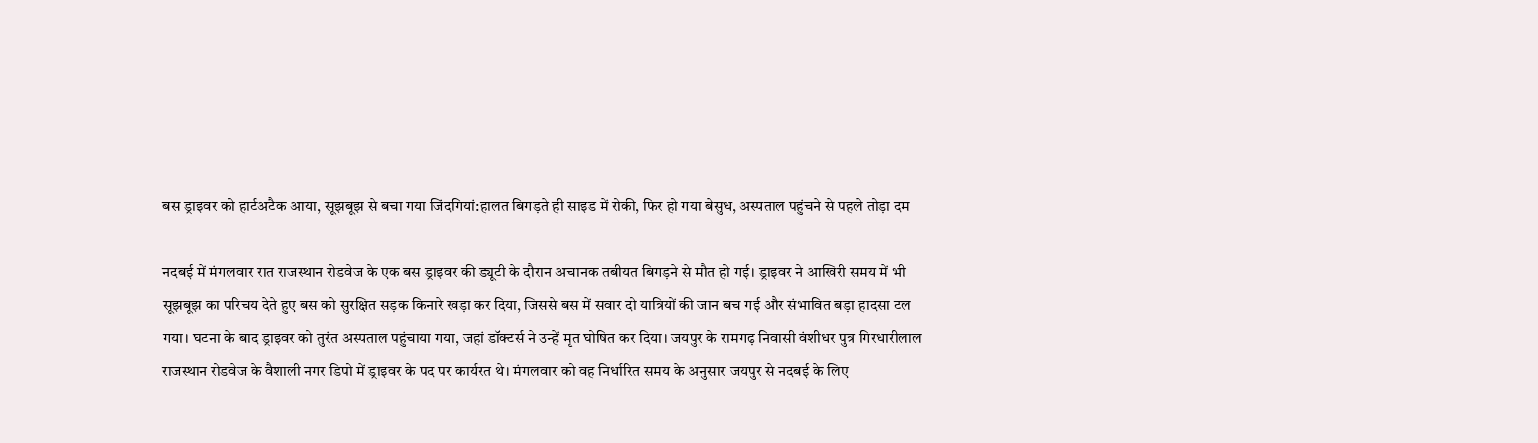बस ड्राइवर को हार्टअटैक आया, सूझबूझ से बचा गया जिंदगियां:हालत बिगड़ते ही साइड में रोकी, फिर हो गया बेसुध, अस्पताल पहुंचने से पहले तोड़ा दम

नदबई में मंगलवार रात राजस्थान रोडवेज के एक बस ड्राइवर की ड्यूटी के दौरान अचानक तबीयत बिगड़ने से मौत हो गई। ड्राइवर ने आखिरी समय में भी सूझबूझ का परिचय देते हुए बस को सुरक्षित सड़क किनारे खड़ा कर दिया, जिससे बस में सवार दो यात्रियों की जान बच गई और संभावित बड़ा हादसा टल गया। घटना के बाद ड्राइवर को तुरंत अस्पताल पहुंचाया गया, जहां डॉक्टर्स ने उन्हें मृत घोषित कर दिया। जयपुर के रामगढ़ निवासी वंशीधर पुत्र गिरधारीलाल राजस्थान रोडवेज के वैशाली नगर डिपो में ड्राइवर के पद पर कार्यरत थे। मंगलवार को वह निर्धारित समय के अनुसार जयपुर से नदबई के लिए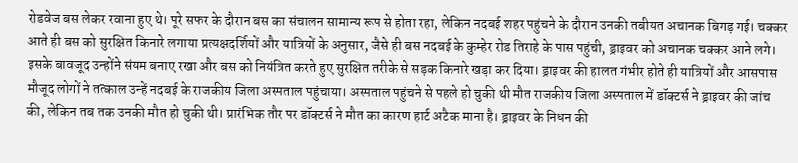रोडवेज बस लेकर रवाना हुए थे। पूरे सफर के दौरान बस का संचालन सामान्य रूप से होता रहा, लेकिन नदबई शहर पहुंचने के दौरान उनकी तबीयत अचानक बिगड़ गई। चक्कर आते ही बस को सुरक्षित किनारे लगाया प्रत्यक्षदर्शियों और यात्रियों के अनुसार, जैसे ही बस नदबई के कुम्हेर रोड तिराहे के पास पहुंची, ड्राइवर को अचानक चक्कर आने लगे। इसके बावजूद उन्होंने संयम बनाए रखा और बस को नियंत्रित करते हुए सुरक्षित तरीके से सड़क किनारे खड़ा कर दिया। ड्राइवर की हालत गंभीर होते ही यात्रियों और आसपास मौजूद लोगों ने तत्काल उन्हें नदबई के राजकीय जिला अस्पताल पहुंचाया। अस्पताल पहुंचने से पहले हो चुकी थी मौत राजकीय जिला अस्पताल में डॉक्टर्स ने ड्राइवर की जांच की, लेकिन तब तक उनकी मौत हो चुकी थी। प्रारंभिक तौर पर डॉक्टर्स ने मौत का कारण हार्ट अटैक माना है। ड्राइवर के निधन की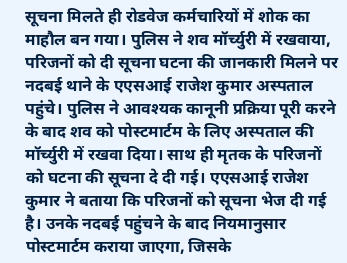सूचना मिलते ही रोडवेज कर्मचारियों में शोक का माहौल बन गया। पुलिस ने शव मॉर्च्युरी में रखवाया, परिजनों को दी सूचना घटना की जानकारी मिलने पर नदबई थाने के एएसआई राजेश कुमार अस्पताल पहुंचे। पुलिस ने आवश्यक कानूनी प्रक्रिया पूरी करने के बाद शव को पोस्टमार्टम के लिए अस्पताल की मॉर्च्युरी में रखवा दिया। साथ ही मृतक के परिजनों को घटना की सूचना दे दी गई। एएसआई राजेश कुमार ने बताया कि परिजनों को सूचना भेज दी गई है। उनके नदबई पहुंचने के बाद नियमानुसार पोस्टमार्टम कराया जाएगा, जिसके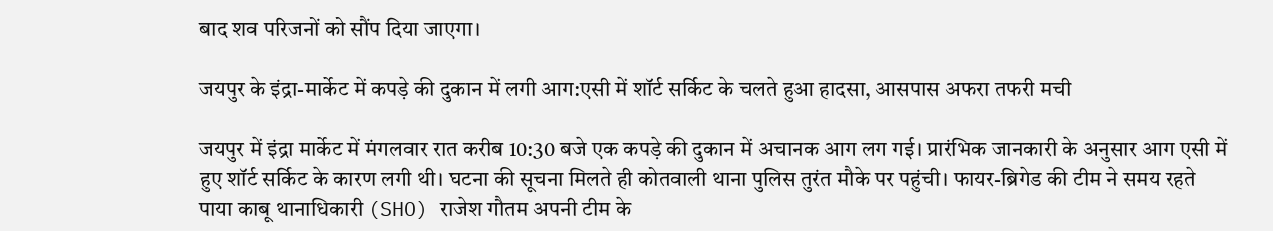बाद शव परिजनों को सौंप दिया जाएगा।

जयपुर के इंद्रा-मार्केट में कपड़े की दुकान में लगी आग:एसी में शॉर्ट सर्किट के चलते हुआ हादसा, आसपास अफरा तफरी मची

जयपुर में इंद्रा मार्केट में मंगलवार रात करीब 10:30 बजे एक कपड़े की दुकान में अचानक आग लग गई। प्रारंभिक जानकारी के अनुसार आग एसी में हुए शॉर्ट सर्किट के कारण लगी थी। घटना की सूचना मिलते ही कोतवाली थाना पुलिस तुरंत मौके पर पहुंची। फायर-ब्रिगेड की टीम ने समय रहते पाया काबू थानाधिकारी (SHO) राजेश गौतम अपनी टीम के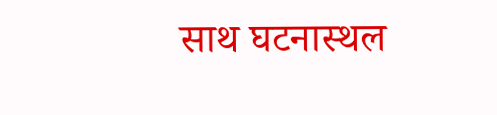साथ घटनास्थल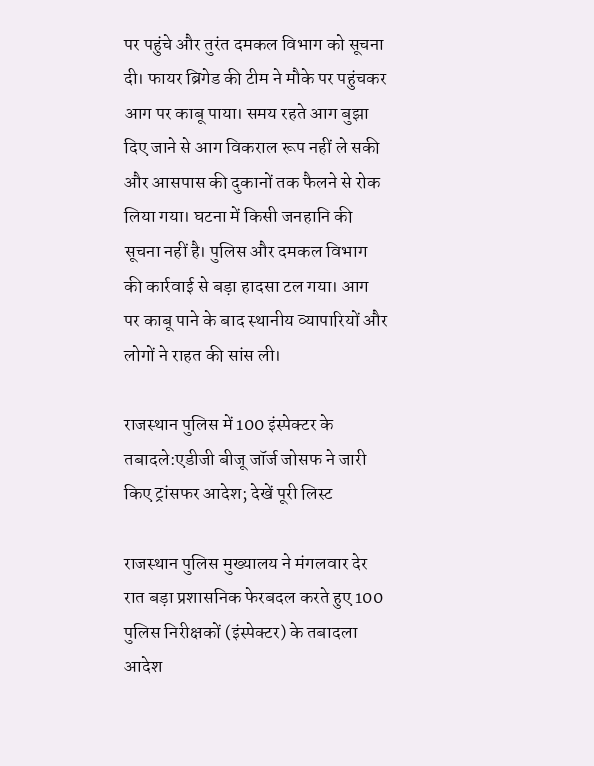पर पहुंचे और तुरंत दमकल विभाग को सूचना दी। फायर ब्रिगेड की टीम ने मौके पर पहुंचकर आग पर काबू पाया। समय रहते आग बुझा दिए जाने से आग विकराल रूप नहीं ले सकी और आसपास की दुकानों तक फैलने से रोक लिया गया। घटना में किसी जनहानि की सूचना नहीं है। पुलिस और दमकल विभाग की कार्रवाई से बड़ा हादसा टल गया। आग पर काबू पाने के बाद स्थानीय व्यापारियों और लोगों ने राहत की सांस ली।

राजस्थान पुलिस में 100 इंस्पेक्टर के तबादले:एडीजी बीजू जॉर्ज जोसफ ने जारी किए ट्रांसफर आदेश; देखें पूरी लिस्ट

राजस्थान पुलिस मुख्यालय ने मंगलवार देर रात बड़ा प्रशासनिक फेरबदल करते हुए 100 पुलिस निरीक्षकों (इंस्पेक्टर) के तबादला आदेश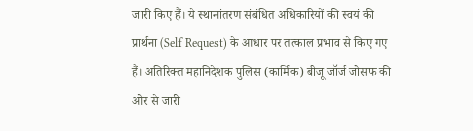जारी किए हैं। ये स्थानांतरण संबंधित अधिकारियों की स्वयं की प्रार्थना (Self Request) के आधार पर तत्काल प्रभाव से किए गए हैं। अतिरिक्त महानिदेशक पुलिस (कार्मिक) बीजू जॉर्ज जोसफ की ओर से जारी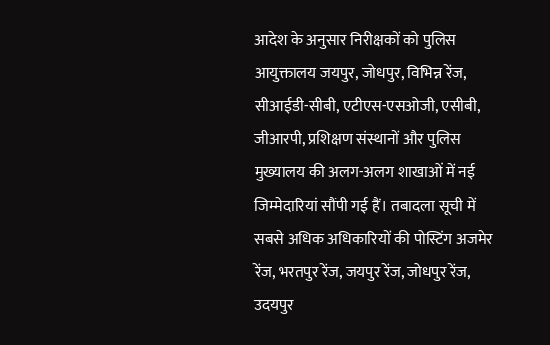आदेश के अनुसार निरीक्षकों को पुलिस आयुक्तालय जयपुर, जोधपुर, विभिन्न रेंज, सीआईडी-सीबी, एटीएस-एसओजी, एसीबी, जीआरपी, प्रशिक्षण संस्थानों और पुलिस मुख्यालय की अलग-अलग शाखाओं में नई जिम्मेदारियां सौंपी गई हैं। तबादला सूची में सबसे अधिक अधिकारियों की पोस्टिंग अजमेर रेंज, भरतपुर रेंज, जयपुर रेंज, जोधपुर रेंज, उदयपुर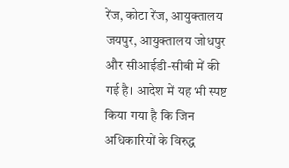रेंज, कोटा रेंज, आयुक्तालय जयपुर, आयुक्तालय जोधपुर और सीआईडी-सीबी में की गई है। आदेश में यह भी स्पष्ट किया गया है कि जिन अधिकारियों के विरुद्ध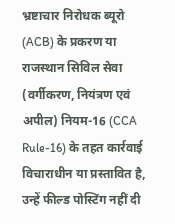भ्रष्टाचार निरोधक ब्यूरो (ACB) के प्रकरण या राजस्थान सिविल सेवा (वर्गीकरण, नियंत्रण एवं अपील) नियम-16 (CCA Rule-16) के तहत कार्रवाई विचाराधीन या प्रस्तावित है, उन्हें फील्ड पोस्टिंग नहीं दी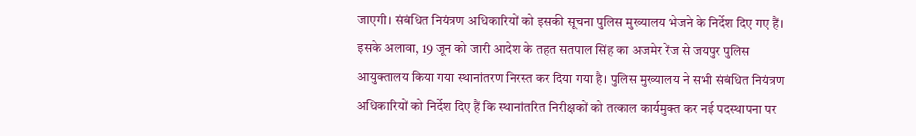जाएगी। संबंधित नियंत्रण अधिकारियों को इसकी सूचना पुलिस मुख्यालय भेजने के निर्देश दिए गए हैं। इसके अलावा, 19 जून को जारी आदेश के तहत सतपाल सिंह का अजमेर रेंज से जयपुर पुलिस आयुक्तालय किया गया स्थानांतरण निरस्त कर दिया गया है। पुलिस मुख्यालय ने सभी संबंधित नियंत्रण अधिकारियों को निर्देश दिए हैं कि स्थानांतरित निरीक्षकों को तत्काल कार्यमुक्त कर नई पदस्थापना पर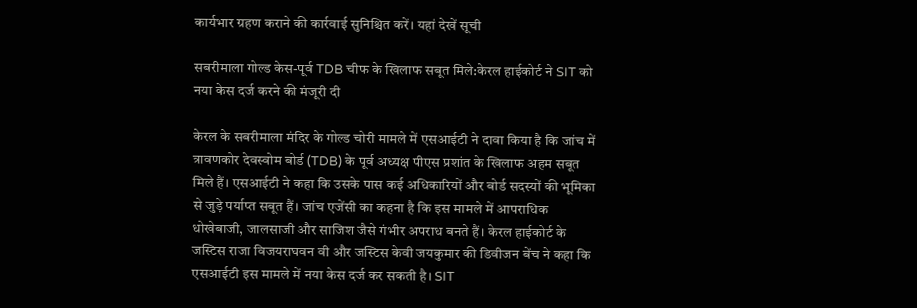कार्यभार ग्रहण कराने की कार्रवाई सुनिश्चित करें। यहां देखें सूची

सबरीमाला गोल्ड केस-पूर्व TDB चीफ के खिलाफ सबूत मिले:केरल हाईकोर्ट ने SIT को नया केस दर्ज करने की मंजूरी दी

केरल के सबरीमाला मंदिर के गोल्ड चोरी मामले में एसआईटी ने दावा किया है कि जांच में त्रावणकोर देवस्वोम बोर्ड (TDB) के पूर्व अध्यक्ष पीएस प्रशांत के खिलाफ अहम सबूत मिले हैं। एसआईटी ने कहा कि उसके पास कई अधिकारियों और बोर्ड सदस्यों की भूमिका से जुड़े पर्याप्त सबूत हैं। जांच एजेंसी का कहना है कि इस मामले में आपराधिक धोखेबाजी, जालसाजी और साजिश जैसे गंभीर अपराध बनते हैं। केरल हाईकोर्ट के जस्टिस राजा विजयराघवन वी और जस्टिस केवी जयकुमार की डिवीजन बेंच ने कहा कि एसआईटी इस मामले में नया केस दर्ज कर सकती है। SIT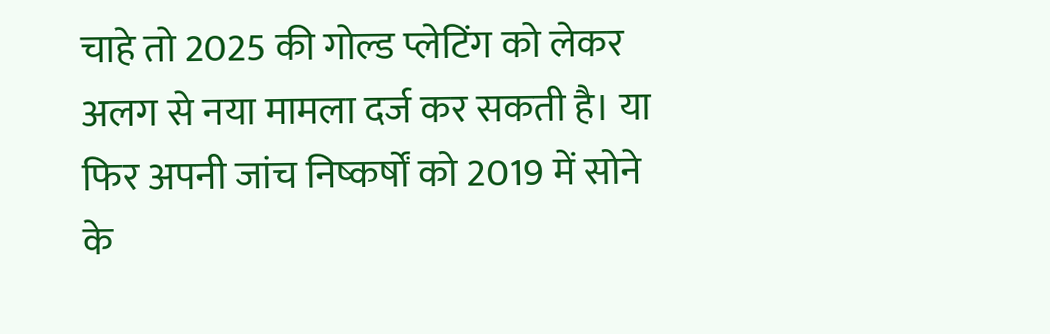चाहे तो 2025 की गोल्ड प्लेटिंग को लेकर अलग से नया मामला दर्ज कर सकती है। या फिर अपनी जांच निष्कर्षों को 2019 में सोने के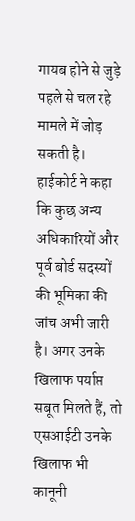गायब होने से जुड़े पहले से चल रहे मामले में जोड़ सकती है। हाईकोर्ट ने कहा कि कुछ अन्य अधिकारियों और पूर्व बोर्ड सदस्यों की भूमिका की जांच अभी जारी है। अगर उनके खिलाफ पर्याप्त सबूत मिलते हैं, तो एसआईटी उनके खिलाफ भी कानूनी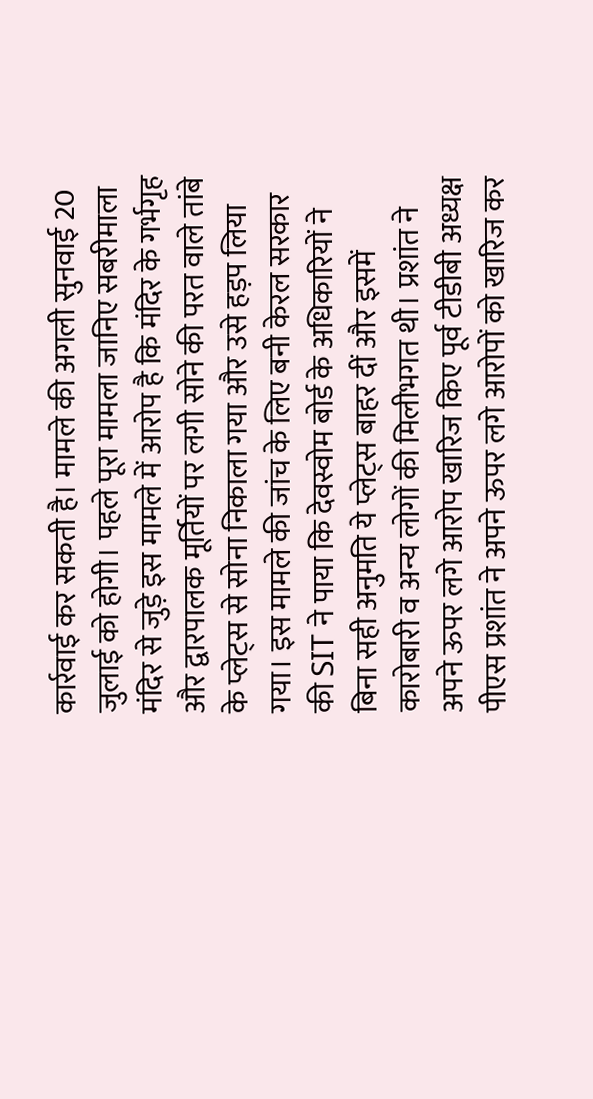कार्रवाई कर सकती है। मामले की अगली सुनवाई 20 जुलाई को होगी। पहले पूरा मामला जानिए सबरीमाला मंदिर से जुड़े इस मामले में आरोप है कि मंदिर के गर्भगृह और द्वारपालक मूर्तियों पर लगी सोने की परत वाले तांबे के प्लेट्स से सोना निकाला गया और उसे हड़प लिया गया। इस मामले की जांच के लिए बनी केरल सरकार की SIT ने पाया कि देवस्वोम बोर्ड के अधिकारियों ने बिना सही अनुमति ये प्लेट्स बाहर दीं और इसमें कारोबारी व अन्य लोगों की मिलीभगत थी। प्रशांत ने अपने ऊपर लगे आरोप खारिज किए पूर्व टीडीबी अध्यक्ष पीएस प्रशांत ने अपने ऊपर लगे आरोपों को खारिज कर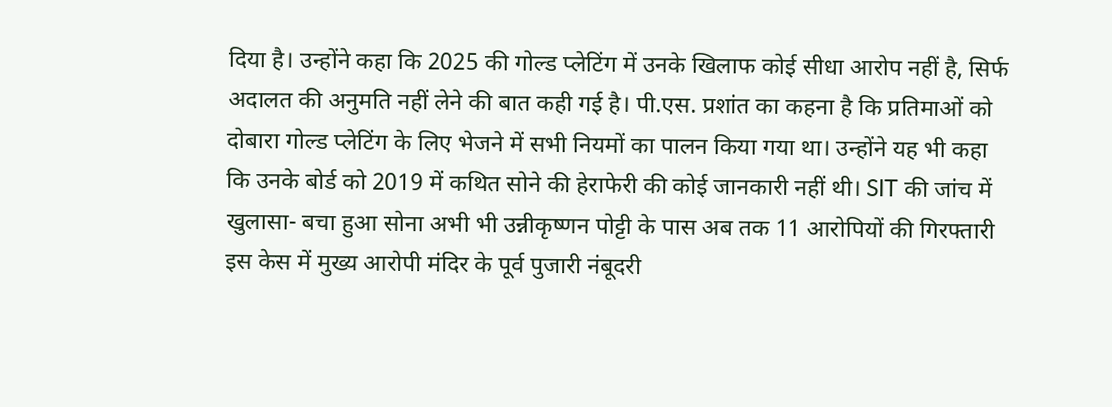दिया है। उन्होंने कहा कि 2025 की गोल्ड प्लेटिंग में उनके खिलाफ कोई सीधा आरोप नहीं है, सिर्फ अदालत की अनुमति नहीं लेने की बात कही गई है। पी.एस. प्रशांत का कहना है कि प्रतिमाओं को दोबारा गोल्ड प्लेटिंग के लिए भेजने में सभी नियमों का पालन किया गया था। उन्होंने यह भी कहा कि उनके बोर्ड को 2019 में कथित सोने की हेराफेरी की कोई जानकारी नहीं थी। SIT की जांच में खुलासा- बचा हुआ सोना अभी भी उन्नीकृष्णन पोट्टी के पास अब तक 11 आरोपियों की गिरफ्तारी इस केस में मुख्य आरोपी मंदिर के पूर्व पुजारी नंबूदरी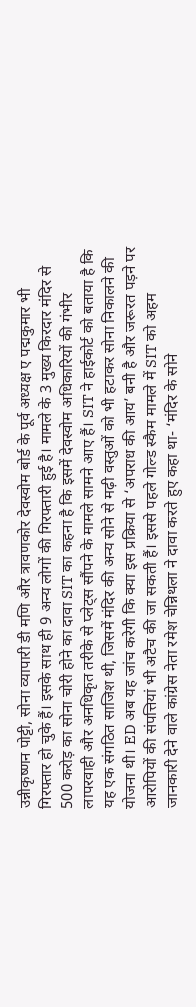उन्नीकृष्णन पोट्टी, सोना व्यापारी डी मणि और त्रावणकोर देवस्वोम बोर्ड के पूर्व अध्यक्ष ए पद्मकुमार भी गिरफ्तार हो चुके हैं। इसके साथ ही 9 अन्य लोगों की गिरफ्तारी हुई है। मामले के 3 मुख्य किरदार मंदिर से 500 करोड़ का सोना चोरी होने का दावा SIT का कहना है कि इसमें देवस्वोम अधिकारियों की गंभीर लापरवाही और अनधिकृत तरीके से प्लेट्स सौंपने के मामले सामने आए हैं। SIT ने हाईकोर्ट को बताया है कि यह एक संगठित साजिश थी, जिसमें मंदिर की अन्य सोने से मढ़ी वस्तुओं को भी हटाकर सोना निकालने की योजना थी। ED अब यह जांच करेगी कि क्या इस प्रक्रिया से ‘अपराध की आय’ बनी है और जरूरत पड़ने पर आरोपियों की संपत्तियां भी अटैच की जा सकती हैं। इससे पहले गोल्ड स्कैम मामले में SIT को अहम जानकारी देने वाले कांग्रेस नेता रमेश चेन्निथला ने दावा करते हुए कहा था- ‘मंदिर के सोने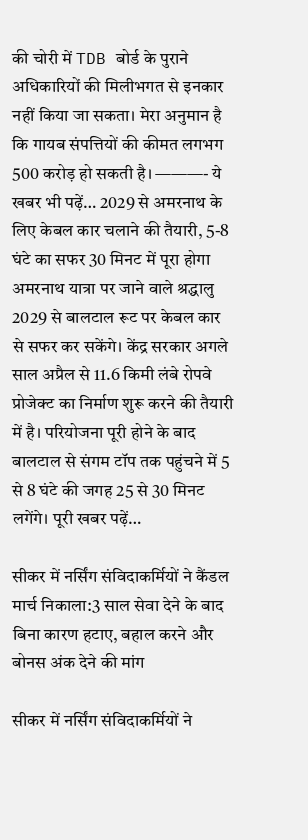की चोरी में TDB बोर्ड के पुराने अधिकारियों की मिलीभगत से इनकार नहीं किया जा सकता। मेरा अनुमान है कि गायब संपत्तियों की कीमत लगभग 500 करोड़ हो सकती है। ———- ये खबर भी पढ़ें… 2029 से अमरनाथ के लिए केबल कार चलाने की तैयारी, 5-8 घंटे का सफर 30 मिनट में पूरा होगा अमरनाथ यात्रा पर जाने वाले श्रद्धालु 2029 से बालटाल रूट पर केबल कार से सफर कर सकेंगे। केंद्र सरकार अगले साल अप्रैल से 11.6 किमी लंबे रोपवे प्रोजेक्ट का निर्माण शुरू करने की तैयारी में है। परियोजना पूरी होने के बाद बालटाल से संगम टॉप तक पहुंचने में 5 से 8 घंटे की जगह 25 से 30 मिनट लगेंगे। पूरी खबर पढ़ें…

सीकर में नर्सिंग संविदाकर्मियों ने कैंडल मार्च निकाला:3 साल सेवा देने के बाद बिना कारण हटाए, बहाल करने और बोनस अंक देने की मांग

सीकर में नर्सिंग संविदाकर्मियों ने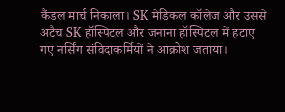कैंडल मार्च निकाला। SK मेडिकल कॉलेज और उससे अटैच SK हॉस्पिटल और जनाना हॉस्पिटल में हटाए गए नर्सिंग संविदाकर्मियों ने आक्रोश जताया।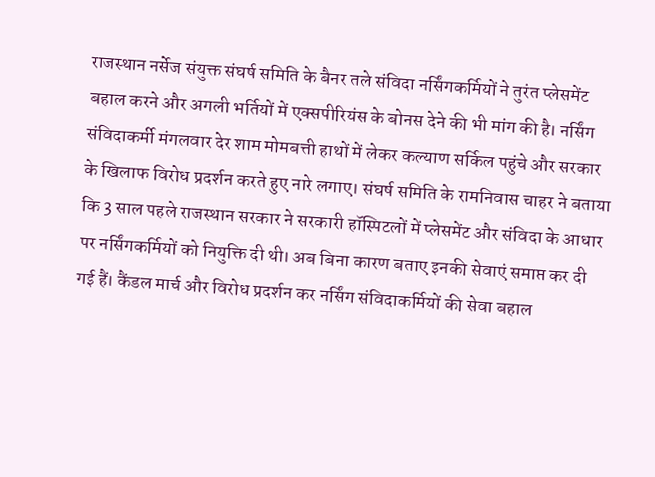राजस्थान नर्सेज संयुक्त संघर्ष समिति के बैनर तले संविदा नर्सिंगकर्मियों ने तुरंत प्लेसमेंट बहाल करने और अगली भर्तियों में एक्सपीरियंस के बोनस देने की भी मांग की है। नर्सिंग संविदाकर्मी मंगलवार देर शाम मोमबत्ती हाथों में लेकर कल्याण सर्किल पहुंचे और सरकार के खिलाफ विरोध प्रदर्शन करते हुए नारे लगाए। संघर्ष समिति के रामनिवास चाहर ने बताया कि 3 साल पहले राजस्थान सरकार ने सरकारी हॉस्पिटलों में प्लेसमेंट और संविदा के आधार पर नर्सिंगकर्मियों को नियुक्ति दी थी। अब बिना कारण बताए इनकी सेवाएं समाप्त कर दी गई हैं। कैंडल मार्च और विरोध प्रदर्शन कर नर्सिंग संविदाकर्मियों की सेवा बहाल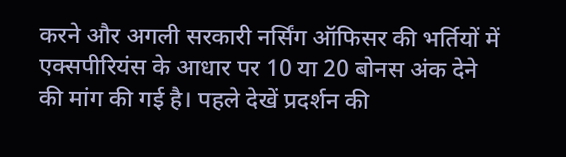करने और अगली सरकारी नर्सिंग ऑफिसर की भर्तियों में एक्सपीरियंस के आधार पर 10 या 20 बोनस अंक देने की मांग की गई है। पहले देखें प्रदर्शन की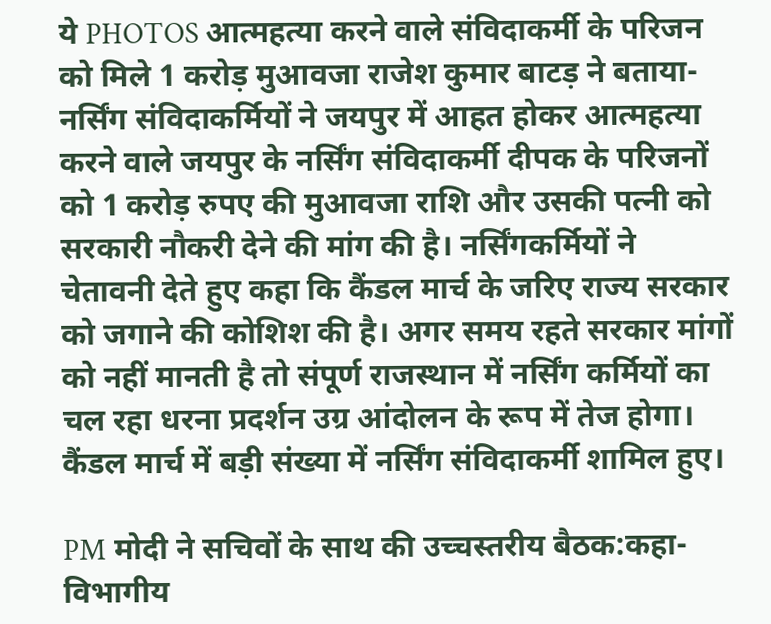ये PHOTOS आत्महत्या करने वाले संविदाकर्मी के परिजन को मिले 1 करोड़ मुआवजा राजेश कुमार बाटड़ ने बताया- नर्सिंग संविदाकर्मियों ने जयपुर में आहत होकर आत्महत्या करने वाले जयपुर के नर्सिंग संविदाकर्मी दीपक के परिजनों को 1 करोड़ रुपए की मुआवजा राशि और उसकी पत्नी को सरकारी नौकरी देने की मांग की है। नर्सिंगकर्मियों ने चेतावनी देते हुए कहा कि कैंडल मार्च के जरिए राज्य सरकार को जगाने की‌ कोशिश की है। अगर समय रहते सरकार मांगों को नहीं मानती है तो संपूर्ण राजस्थान में नर्सिंग कर्मियों का चल रहा धरना प्रदर्शन उग्र आंदोलन के रूप में तेज होगा। कैंडल मार्च में बड़ी संख्या में नर्सिंग संविदाकर्मी शामिल हुए।

PM मोदी ने सचिवों के साथ की उच्चस्तरीय बैठक:कहा- विभागीय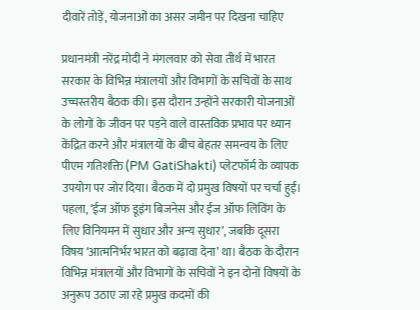दीवारें तोड़ें, योजनाओं का असर जमीन पर दिखना चाहिए

प्रधानमंत्री नरेंद्र मोदी ने मंगलवार को सेवा तीर्थ में भारत सरकार के विभिन्न मंत्रालयों और विभागों के सचिवों के साथ उच्चस्तरीय बैठक की। इस दौरान उन्होंने सरकारी योजनाओं के लोगों के जीवन पर पड़ने वाले वास्तविक प्रभाव पर ध्यान केंद्रित करने और मंत्रालयों के बीच बेहतर समन्वय के लिए पीएम गतिशक्ति (PM GatiShakti) प्लेटफॉर्म के व्यापक उपयोग पर जोर दिया। बैठक में दो प्रमुख विषयों पर चर्चा हुई। पहला, ‘ईज ऑफ डूइंग बिजनेस और ईज ऑफ लिविंग के लिए विनियमन में सुधार और अन्य सुधार’, जबकि दूसरा विषय ‘आत्मनिर्भर भारत को बढ़ावा देना’ था। बैठक के दौरान विभिन्न मंत्रालयों और विभागों के सचिवों ने इन दोनों विषयों के अनुरूप उठाए जा रहे प्रमुख कदमों की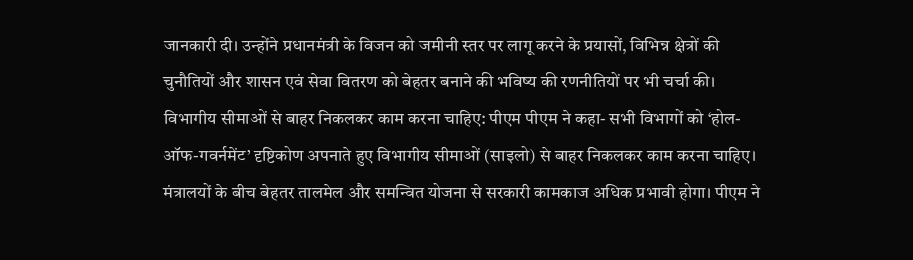जानकारी दी। उन्होंने प्रधानमंत्री के विजन को जमीनी स्तर पर लागू करने के प्रयासों, विभिन्न क्षेत्रों की चुनौतियों और शासन एवं सेवा वितरण को बेहतर बनाने की भविष्य की रणनीतियों पर भी चर्चा की। विभागीय सीमाओं से बाहर निकलकर काम करना चाहिए: पीएम पीएम ने कहा- सभी विभागों को ‘होल-ऑफ-गवर्नमेंट’ दृष्टिकोण अपनाते हुए विभागीय सीमाओं (साइलो) से बाहर निकलकर काम करना चाहिए। मंत्रालयों के बीच बेहतर तालमेल और समन्वित योजना से सरकारी कामकाज अधिक प्रभावी होगा। पीएम ने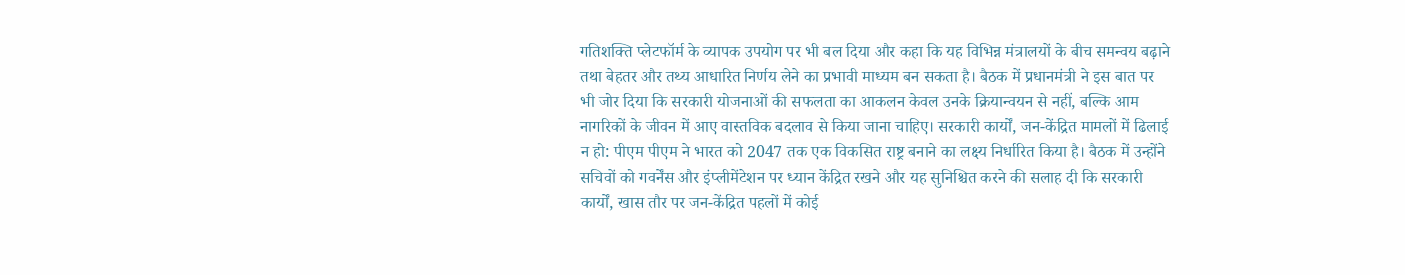गतिशक्ति प्लेटफॉर्म के व्यापक उपयोग पर भी बल दिया और कहा कि यह विभिन्न मंत्रालयों के बीच समन्वय बढ़ाने तथा बेहतर और तथ्य आधारित निर्णय लेने का प्रभावी माध्यम बन सकता है। बैठक में प्रधानमंत्री ने इस बात पर भी जोर दिया कि सरकारी योजनाओं की सफलता का आकलन केवल उनके क्रियान्वयन से नहीं, बल्कि आम नागरिकों के जीवन में आए वास्तविक बदलाव से किया जाना चाहिए। सरकारी कार्यों, जन-केंद्रित मामलों में ढिलाई न हो: पीएम पीएम ने भारत को 2047 तक एक विकसित राष्ट्र बनाने का लक्ष्य निर्धारित किया है। बैठक में उन्होंने सचिवों को गवर्नेंस और इंप्लीमेंटेशन पर ध्यान केंद्रित रखने और यह सुनिश्चित करने की सलाह दी कि सरकारी कार्यों, खास तौर पर जन-केंद्रित पहलों में कोई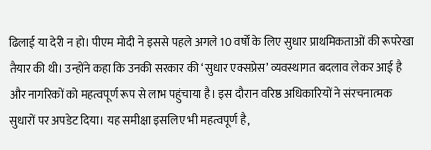ढिलाई या देरी न हो। पीएम मोदी ने इससे पहले अगले 10 वर्षों के लिए सुधार प्राथमिकताओं की रूपरेखा तैयार की थी। उन्होंने कहा कि उनकी सरकार की ‘सुधार एक्सप्रेस’ व्यवस्थागत बदलाव लेकर आई है और नागरिकों को महत्वपूर्ण रूप से लाभ पहुंचाया है। इस दौरान वरिष्ठ अधिकारियों ने संरचनात्मक सुधारों पर अपडेट दिया। यह समीक्षा इसलिए भी महत्वपूर्ण है,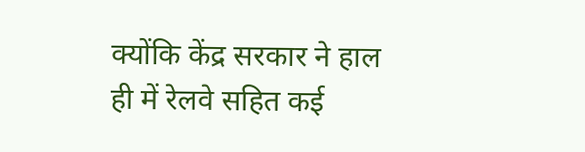क्योंकि केंद्र सरकार ने हाल ही में रेलवे सहित कई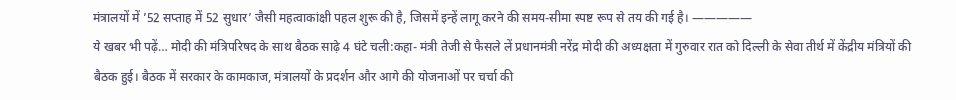मंत्रालयों में ’52 सप्ताह में 52 सुधार’ जैसी महत्वाकांक्षी पहल शुरू की है, जिसमें इन्हें लागू करने की समय-सीमा स्पष्ट रूप से तय की गई है। —————
ये खबर भी पढ़ें… मोदी की मंत्रिपरिषद के साथ बैठक साढ़े 4 घंटे चली:कहा- मंत्री तेजी से फैसले लें प्रधानमंत्री नरेंद्र मोदी की अध्यक्षता में गुरुवार रात को दिल्ली के सेवा तीर्थ में केंद्रीय मंत्रियों की बैठक हुई। बैठक में सरकार के कामकाज, मंत्रालयों के प्रदर्शन और आगे की योजनाओं पर चर्चा की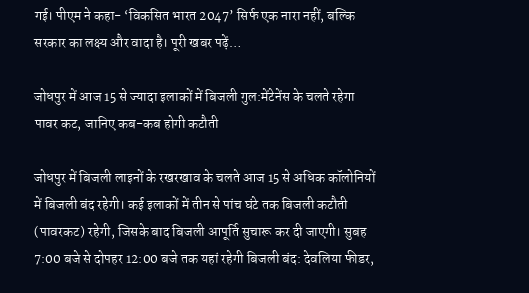गई। पीएम ने कहा- ‘विकसित भारत 2047’ सिर्फ एक नारा नहीं, बल्कि सरकार का लक्ष्य और वादा है। पूरी खबर पढ़ें…

जोधपुर में आज 15 से ज्यादा इलाकों में बिजली गुल:मेंटेनेंस के चलते रहेगा पावर कट, जानिए कब-कब होगी कटौती

जोधपुर में बिजली लाइनों के रखरखाव के चलते आज 15 से अधिक कॉलोनियों में बिजली बंद रहेगी। कई इलाकों में तीन से पांच घंटे तक बिजली कटौती (पावरकट) रहेगी, जिसके बाद बिजली आपूर्ति सुचारू कर दी जाएगी। सुबह 7:00 बजे से दोपहर 12:00 बजे तक यहां रहेगी बिजली बंद: देवलिया फीडर,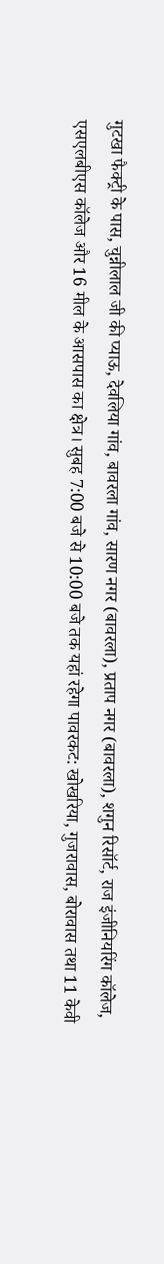गुटखा फैक्ट्री के पास, चुन्नीलाल जी की प्याऊ, देवलिया गांव, बावरला गांव, सारण नगर (बावरला), प्रताप नगर (बावरला), शगुन रिसॉर्ट, राज इंजीनियरिंग कॉलेज, एसएलबीएस कॉलेज और 16 मील के आसपास का क्षेत्र। सुबह 7:00 बजे से 10:00 बजे तक यहां रहेगा पावरकट: खोखरिया, गुजरावास, बोरावास तथा 11 केवी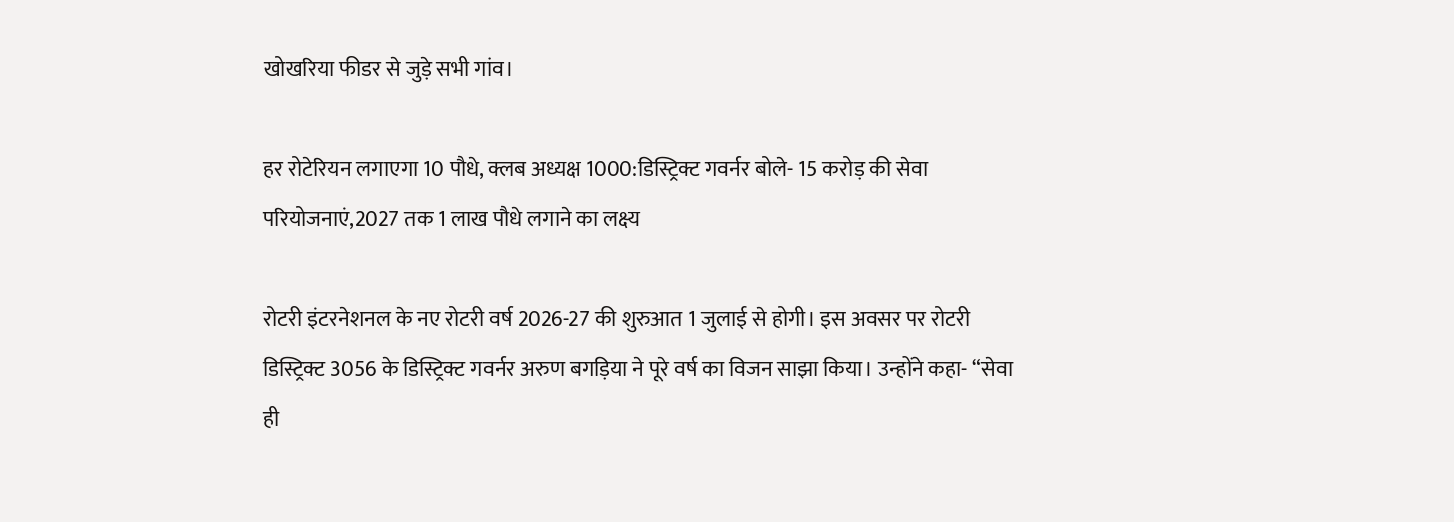खोखरिया फीडर से जुड़े सभी गांव।

हर रोटेरियन लगाएगा 10 पौधे, क्लब अध्यक्ष 1000:डिस्ट्रिक्ट गवर्नर बोले- 15 करोड़ की सेवा परियोजनाएं,2027 तक 1 लाख पौधे लगाने का लक्ष्य

रोटरी इंटरनेशनल के नए रोटरी वर्ष 2026-27 की शुरुआत 1 जुलाई से होगी। इस अवसर पर रोटरी डिस्ट्रिक्ट 3056 के डिस्ट्रिक्ट गवर्नर अरुण बगड़िया ने पूरे वर्ष का विजन साझा किया। उन्होंने कहा- “सेवा ही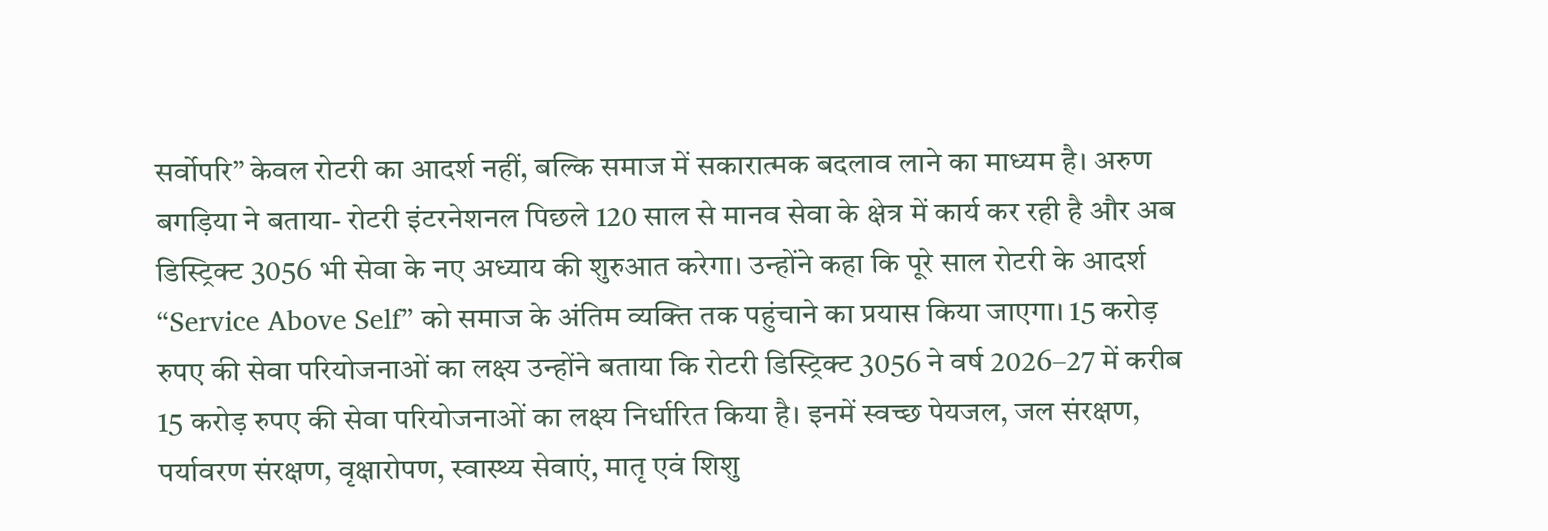सर्वोपरि” केवल रोटरी का आदर्श नहीं, बल्कि समाज में सकारात्मक बदलाव लाने का माध्यम है। अरुण बगड़िया ने बताया- रोटरी इंटरनेशनल पिछले 120 साल से मानव सेवा के क्षेत्र में कार्य कर रही है और अब डिस्ट्रिक्ट 3056 भी सेवा के नए अध्याय की शुरुआत करेगा। उन्होंने कहा कि पूरे साल रोटरी के आदर्श “Service Above Self” को समाज के अंतिम व्यक्ति तक पहुंचाने का प्रयास किया जाएगा। 15 करोड़ रुपए की सेवा परियोजनाओं का लक्ष्य उन्होंने बताया कि रोटरी डिस्ट्रिक्ट 3056 ने वर्ष 2026–27 में करीब 15 करोड़ रुपए की सेवा परियोजनाओं का लक्ष्य निर्धारित किया है। इनमें स्वच्छ पेयजल, जल संरक्षण, पर्यावरण संरक्षण, वृक्षारोपण, स्वास्थ्य सेवाएं, मातृ एवं शिशु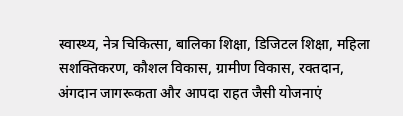स्वास्थ्य, नेत्र चिकित्सा, बालिका शिक्षा, डिजिटल शिक्षा, महिला सशक्तिकरण, कौशल विकास, ग्रामीण विकास, रक्तदान, अंगदान जागरूकता और आपदा राहत जैसी योजनाएं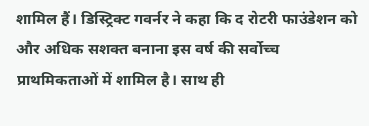शामिल हैं। डिस्ट्रिक्ट गवर्नर ने कहा कि द रोटरी फाउंडेशन को और अधिक सशक्त बनाना इस वर्ष की सर्वोच्च प्राथमिकताओं में शामिल है। साथ ही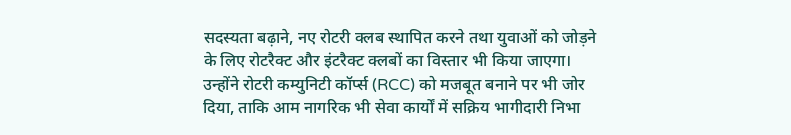सदस्यता बढ़ाने, नए रोटरी क्लब स्थापित करने तथा युवाओं को जोड़ने के लिए रोटरैक्ट और इंटरैक्ट क्लबों का विस्तार भी किया जाएगा। उन्होंने रोटरी कम्युनिटी कॉर्प्स (RCC) को मजबूत बनाने पर भी जोर दिया, ताकि आम नागरिक भी सेवा कार्यों में सक्रिय भागीदारी निभा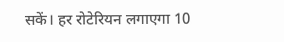सकें। हर रोटेरियन लगाएगा 10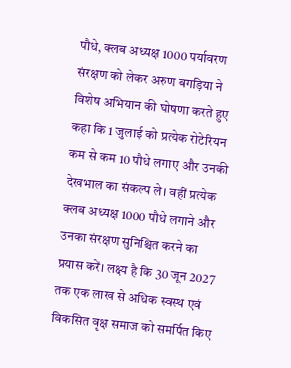पौधे, क्लब अध्यक्ष 1000 पर्यावरण संरक्षण को लेकर अरुण बगड़िया ने विशेष अभियान की घोषणा करते हुए कहा कि 1 जुलाई को प्रत्येक रोटेरियन कम से कम 10 पौधे लगाए और उनकी देखभाल का संकल्प ले। वहीं प्रत्येक क्लब अध्यक्ष 1000 पौधे लगाने और उनका संरक्षण सुनिश्चित करने का प्रयास करें। लक्ष्य है कि 30 जून 2027 तक एक लाख से अधिक स्वस्थ एवं विकसित वृक्ष समाज को समर्पित किए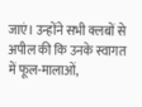जाएं। उन्होंने सभी क्लबों से अपील की कि उनके स्वागत में फूल-मालाओं,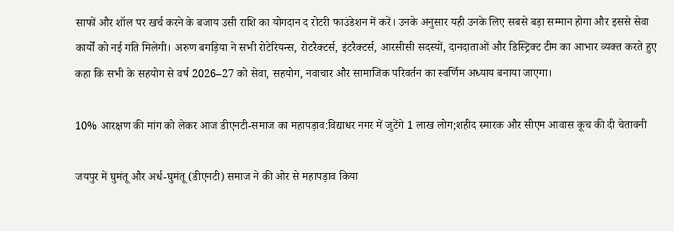साफों और शॉल पर खर्च करने के बजाय उसी राशि का योगदान द रोटरी फाउंडेशन में करें। उनके अनुसार यही उनके लिए सबसे बड़ा सम्मान होगा और इससे सेवा कार्यों को नई गति मिलेगी। अरुण बगड़िया ने सभी रोटेरियन्स, रोटरैक्टर्स, इंटरैक्टर्स, आरसीसी सदस्यों, दानदाताओं और डिस्ट्रिक्ट टीम का आभार व्यक्त करते हुए कहा कि सभी के सहयोग से वर्ष 2026–27 को सेवा, सहयोग, नवाचार और सामाजिक परिवर्तन का स्वर्णिम अध्याय बनाया जाएगा।

10% आरक्षण की मांग को लेकर आज डीएनटी-समाज का महापड़ाव:विद्याधर नगर में जुटेंगे 1 लाख लोग;शहीद स्मारक और सीएम आवास कूच की दी चेतावनी

जयपुर में घुमंतू और अर्ध-घुमंतू (डीएनटी) समाज ने की ओर से महापड़ाव किया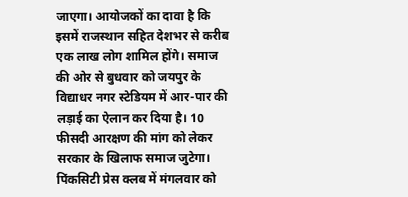जाएगा। आयोजकों का दावा है कि इसमें राजस्थान सहित देशभर से करीब एक लाख लोग शामिल होंगे। समाज की ओर से बुधवार को जयपुर के विद्याधर नगर स्टेडियम में आर-पार की लड़ाई का ऐलान कर दिया है। 10 फीसदी आरक्षण की मांग को लेकर सरकार के खिलाफ समाज जुटेगा। पिंकसिटी प्रेस क्लब में मंगलवार को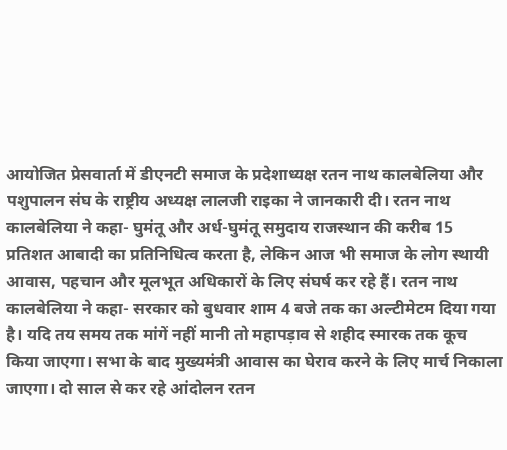आयोजित प्रेसवार्ता में डीएनटी समाज के प्रदेशाध्यक्ष रतन नाथ कालबेलिया और पशुपालन संघ के राष्ट्रीय अध्यक्ष लालजी राइका ने जानकारी दी। रतन नाथ कालबेलिया ने कहा- घुमंतू और अर्ध-घुमंतू समुदाय राजस्थान की करीब 15 प्रतिशत आबादी का प्रतिनिधित्व करता है, लेकिन आज भी समाज के लोग स्थायी आवास, पहचान और मूलभूत अधिकारों के लिए संघर्ष कर रहे हैं। रतन नाथ कालबेलिया ने कहा- सरकार को बुधवार शाम 4 बजे तक का अल्टीमेटम दिया गया है। यदि तय समय तक मांगें नहीं मानी तो महापड़ाव से शहीद स्मारक तक कूच किया जाएगा। सभा के बाद मुख्यमंत्री आवास का घेराव करने के लिए मार्च निकाला जाएगा। दो साल से कर रहे आंदोलन रतन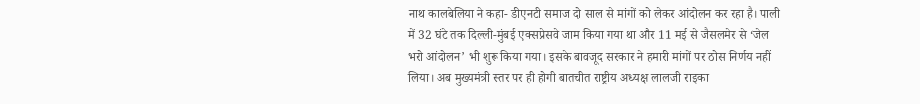नाथ कालबेलिया ने कहा- डीएनटी समाज दो साल से मांगों को लेकर आंदोलन कर रहा है। पाली में 32 घंटे तक दिल्ली-मुंबई एक्सप्रेसवे जाम किया गया था और 11 मई से जैसलमेर से ‘जेल भरो आंदोलन’ भी शुरू किया गया। इसके बावजूद सरकार ने हमारी मांगों पर ठोस निर्णय नहीं लिया। अब मुख्यमंत्री स्तर पर ही होगी बातचीत राष्ट्रीय अध्यक्ष लालजी राइका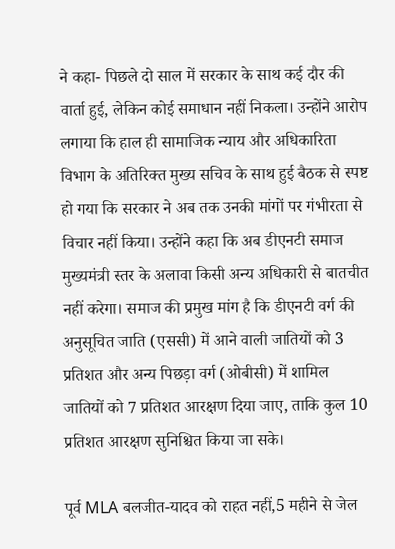ने कहा- पिछले दो साल में सरकार के साथ कई दौर की वार्ता हुई, लेकिन कोई समाधान नहीं निकला। उन्होंने आरोप लगाया कि हाल ही सामाजिक न्याय और अधिकारिता विभाग के अतिरिक्त मुख्य सचिव के साथ हुई बैठक से स्पष्ट हो गया कि सरकार ने अब तक उनकी मांगों पर गंभीरता से विचार नहीं किया। उन्होंने कहा कि अब डीएनटी समाज मुख्यमंत्री स्तर के अलावा किसी अन्य अधिकारी से बातचीत नहीं करेगा। समाज की प्रमुख मांग है कि डीएनटी वर्ग की अनुसूचित जाति (एससी) में आने वाली जातियों को 3 प्रतिशत और अन्य पिछड़ा वर्ग (ओबीसी) में शामिल जातियों को 7 प्रतिशत आरक्षण दिया जाए, ताकि कुल 10 प्रतिशत आरक्षण सुनिश्चित किया जा सके।

पूर्व MLA बलजीत-यादव को राहत नहीं,5 महीने से जेल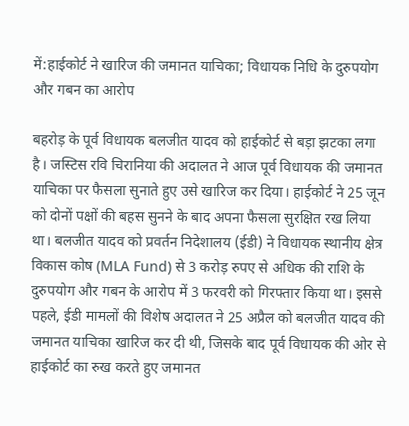में:हाईकोर्ट ने खारिज की जमानत याचिका; विधायक निधि के दुरुपयोग और गबन का आरोप

बहरोड़ के पूर्व विधायक बलजीत यादव को हाईकोर्ट से बड़ा झटका लगा है। जस्टिस रवि चिरानिया की अदालत ने आज पूर्व विधायक की जमानत याचिका पर फैसला सुनाते हुए उसे खारिज कर दिया। हाईकोर्ट ने 25 जून को दोनों पक्षों की बहस सुनने के बाद अपना फैसला सुरक्षित रख लिया था। बलजीत यादव को प्रवर्तन निदेशालय (ईडी) ने विधायक स्थानीय क्षेत्र विकास कोष (MLA Fund) से 3 करोड़ रुपए से अधिक की राशि के दुरुपयोग और गबन के आरोप में 3 फरवरी को गिरफ्तार किया था। इससे पहले, ईडी मामलों की विशेष अदालत ने 25 अप्रैल को बलजीत यादव की जमानत याचिका खारिज कर दी थी, जिसके बाद पूर्व विधायक की ओर से हाईकोर्ट का रुख करते हुए जमानत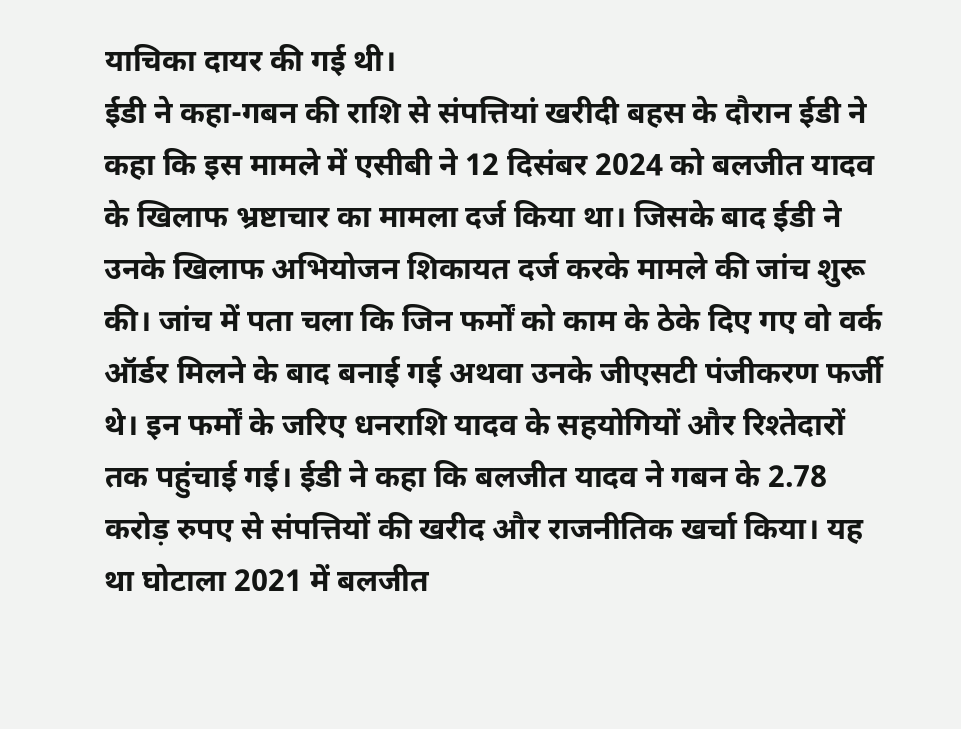याचिका दायर की गई थी।
ईडी ने कहा-गबन की राशि से संपत्तियां खरीदी बहस के दौरान ईडी ने कहा कि इस मामले में एसीबी ने 12 दिसंबर 2024 को बलजीत यादव के खिलाफ भ्रष्टाचार का मामला दर्ज किया था। जिसके बाद ईडी ने उनके खिलाफ अभियोजन शिकायत दर्ज करके मामले की जांच शुरू की। जांच में पता चला कि जिन फर्मों को काम के ठेके दिए गए वो वर्क ऑर्डर मिलने के बाद बनाई गई अथवा उनके जीएसटी पंजीकरण फर्जी थे। इन फर्मों के जरिए धनराशि यादव के सहयोगियों और रिश्तेदारों तक पहुंचाई गई। ईडी ने कहा कि बलजीत यादव ने गबन के 2.78 करोड़ रुपए से संपत्तियों की खरीद और राजनीतिक खर्चा किया। यह था घोटाला 2021 में बलजीत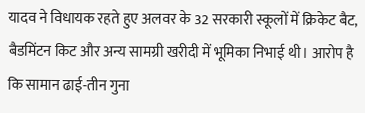यादव ने विधायक रहते हुए अलवर के 32 सरकारी स्कूलों में क्रिकेट बैट, बैडमिंटन किट और अन्य सामग्री खरीदी में भूमिका निभाई थी। आरोप है कि सामान ढाई-तीन गुना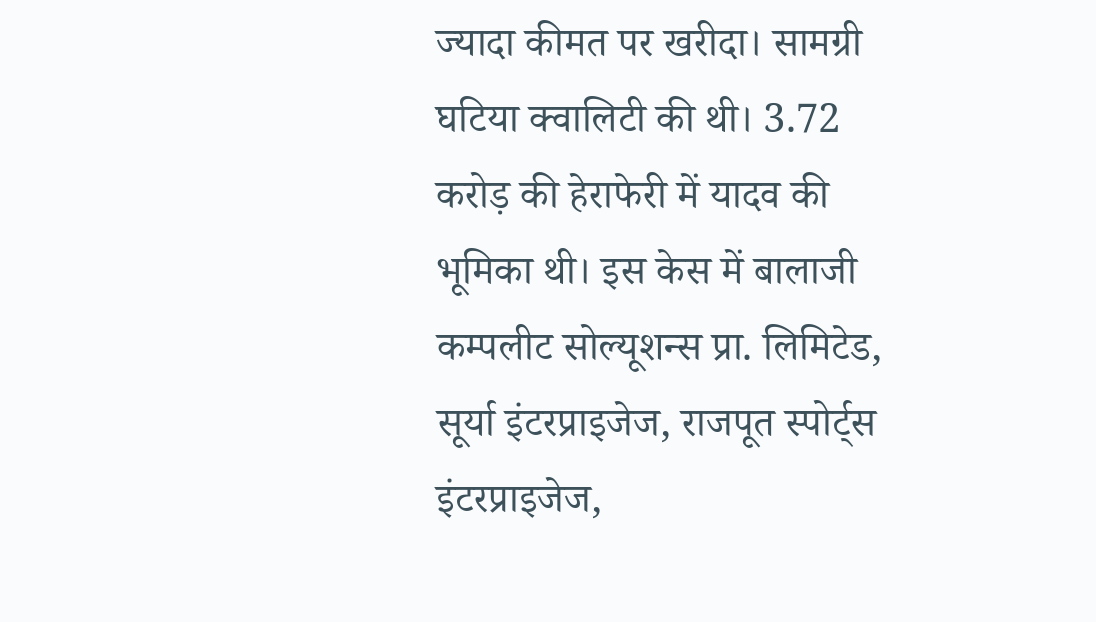ज्यादा कीमत पर खरीदा। सामग्री घटिया क्वालिटी की थी। 3.72 करोड़ की हेराफेरी में यादव की भूमिका थी। इस केस में बालाजी कम्पलीट सोल्यूशन्स प्रा. लिमिटेड, सूर्या इंटरप्राइजेज, राजपूत स्पोर्ट्स इंटरप्राइजेज,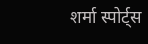शर्मा स्पोर्ट्स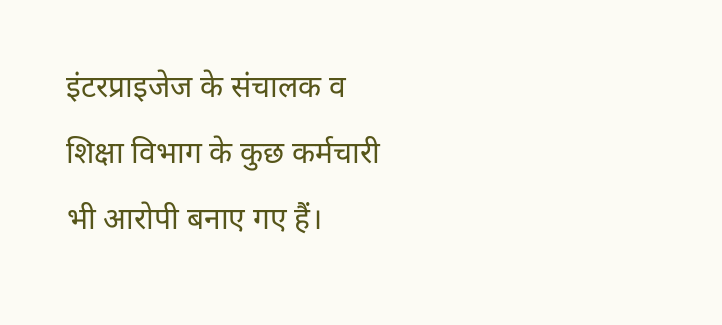इंटरप्राइजेज के संचालक व शिक्षा विभाग के कुछ कर्मचारी भी आरोपी बनाए गए हैं।